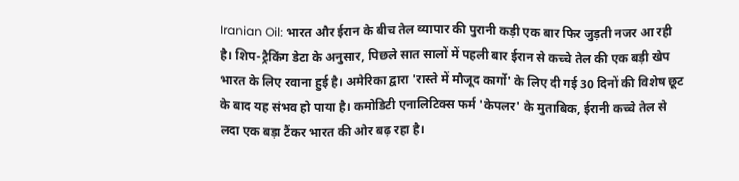Iranian Oil: भारत और ईरान के बीच तेल व्यापार की पुरानी कड़ी एक बार फिर जुड़ती नजर आ रही है। शिप-ट्रैकिंग डेटा के अनुसार, पिछले सात सालों में पहली बार ईरान से कच्चे तेल की एक बड़ी खेप भारत के लिए रवाना हुई है। अमेरिका द्वारा 'रास्ते में मौजूद कार्गो' के लिए दी गई 30 दिनों की विशेष छूट के बाद यह संभव हो पाया है। कमोडिटी एनालिटिक्स फर्म 'केपलर' के मुताबिक, ईरानी कच्चे तेल से लदा एक बड़ा टैंकर भारत की ओर बढ़ रहा है।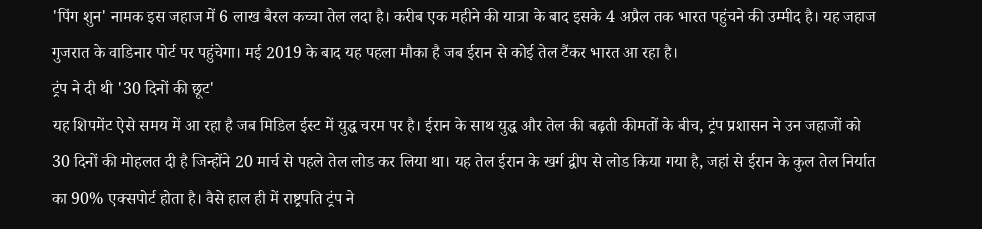'पिंग शुन' नामक इस जहाज में 6 लाख बैरल कच्चा तेल लदा है। करीब एक महीने की यात्रा के बाद इसके 4 अप्रैल तक भारत पहुंचने की उम्मीद है। यह जहाज गुजरात के वाडिनार पोर्ट पर पहुंचेगा। मई 2019 के बाद यह पहला मौका है जब ईरान से कोई तेल टैंकर भारत आ रहा है।
ट्रंप ने दी थी '30 दिनों की छूट'
यह शिपमेंट ऐसे समय में आ रहा है जब मिडिल ईस्ट में युद्ध चरम पर है। ईरान के साथ युद्ध और तेल की बढ़ती कीमतों के बीच, ट्रंप प्रशासन ने उन जहाजों को 30 दिनों की मोहलत दी है जिन्होंने 20 मार्च से पहले तेल लोड कर लिया था। यह तेल ईरान के खर्ग द्वीप से लोड किया गया है, जहां से ईरान के कुल तेल निर्यात का 90% एक्सपोर्ट होता है। वैसे हाल ही में राष्ट्रपति ट्रंप ने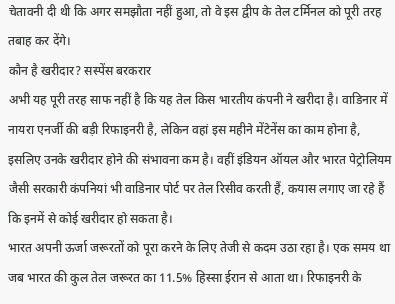चेतावनी दी थी कि अगर समझौता नहीं हुआ, तो वे इस द्वीप के तेल टर्मिनल को पूरी तरह तबाह कर देंगे।
कौन है खरीदार? सस्पेंस बरकरार
अभी यह पूरी तरह साफ नहीं है कि यह तेल किस भारतीय कंपनी ने खरीदा है। वाडिनार में नायरा एनर्जी की बड़ी रिफाइनरी है, लेकिन वहां इस महीने मेंटेनेंस का काम होना है, इसलिए उनके खरीदार होने की संभावना कम है। वहीं इंडियन ऑयल और भारत पेट्रोलियम जैसी सरकारी कंपनियां भी वाडिनार पोर्ट पर तेल रिसीव करती हैं, कयास लगाए जा रहे हैं कि इनमें से कोई खरीदार हो सकता है।
भारत अपनी ऊर्जा जरूरतों को पूरा करने के लिए तेजी से कदम उठा रहा है। एक समय था जब भारत की कुल तेल जरूरत का 11.5% हिस्सा ईरान से आता था। रिफाइनरी के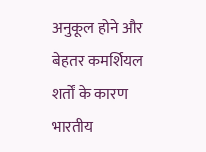अनुकूल होने और बेहतर कमर्शियल शर्तों के कारण भारतीय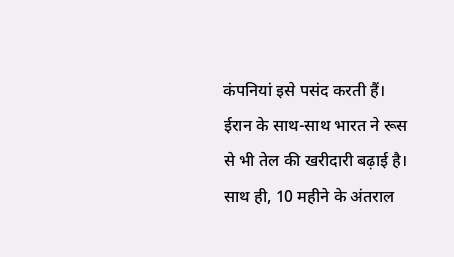कंपनियां इसे पसंद करती हैं। ईरान के साथ-साथ भारत ने रूस से भी तेल की खरीदारी बढ़ाई है। साथ ही, 10 महीने के अंतराल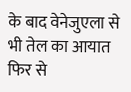के बाद वेनेजुएला से भी तेल का आयात फिर से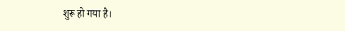शुरू हो गया है।